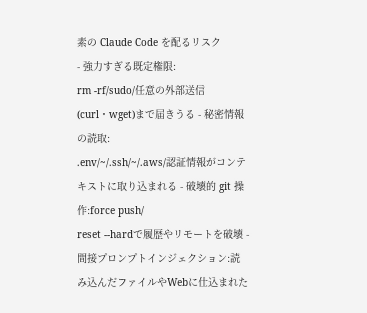素の Claude Code を配るリスク
- 強力すぎる既定権限:
rm -rf/sudo/任意の外部送信(curl・wget)まで届きうる - 秘密情報の読取:
.env/~/.ssh/~/.aws/認証情報がコンテキストに取り込まれる - 破壊的 git 操作:force push/
reset --hardで履歴やリモートを破壊 - 間接プロンプトインジェクション:読み込んだファイルやWebに仕込まれた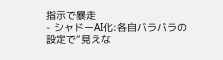指示で暴走
- シャドーAI化:各自バラバラの設定で“見えな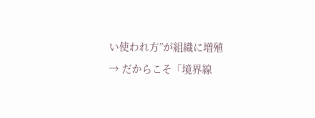い使われ方”が組織に増殖
→ だからこそ「境界線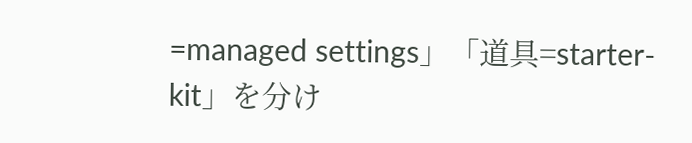=managed settings」「道具=starter-kit」を分け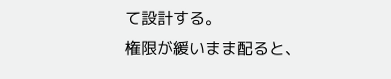て設計する。
権限が緩いまま配ると、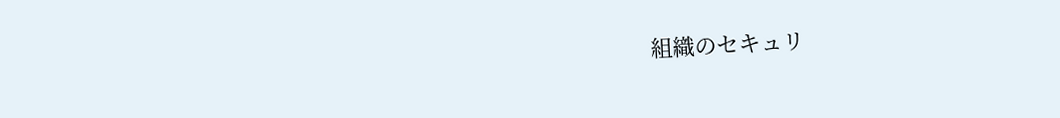組織のセキュリ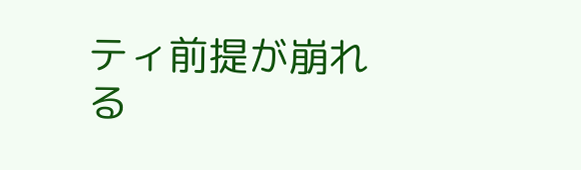ティ前提が崩れる